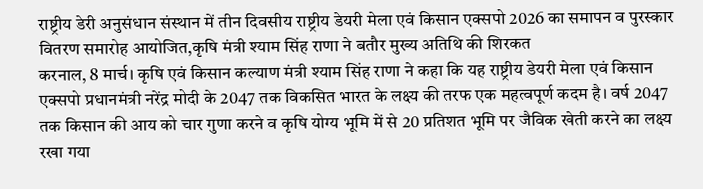राष्ट्रीय डेरी अनुसंधान संस्थान में तीन दिवसीय राष्ट्रीय डेयरी मेला एवं किसान एक्सपो 2026 का समापन व पुरस्कार वितरण समारोह आयोजित,कृषि मंत्री श्याम सिंह राणा ने बतौर मुख्य अतिथि की शिरकत
करनाल, 8 मार्च। कृषि एवं किसान कल्याण मंत्री श्याम सिंह राणा ने कहा कि यह राष्ट्रीय डेयरी मेला एवं किसान एक्सपो प्रधानमंत्री नरेंद्र मोदी के 2047 तक विकसित भारत के लक्ष्य की तरफ एक महत्वपूर्ण कदम है। वर्ष 2047 तक किसान की आय को चार गुणा करने व कृषि योग्य भूमि में से 20 प्रतिशत भूमि पर जैविक खेती करने का लक्ष्य रखा गया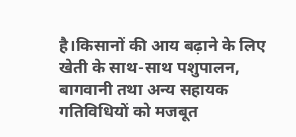है।किसानों की आय बढ़ाने के लिए खेती के साथ-साथ पशुपालन, बागवानी तथा अन्य सहायक गतिविधियों को मजबूत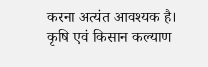करना अत्यंत आवश्यक है।
कृषि एवं किसान कल्याण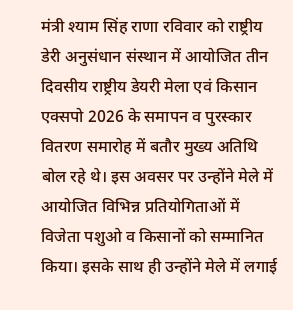मंत्री श्याम सिंह राणा रविवार को राष्ट्रीय डेरी अनुसंधान संस्थान में आयोजित तीन दिवसीय राष्ट्रीय डेयरी मेला एवं किसान एक्सपो 2026 के समापन व पुरस्कार वितरण समारोह में बतौर मुख्य अतिथि बोल रहे थे। इस अवसर पर उन्होंने मेले में आयोजित विभिन्न प्रतियोगिताओं में विजेता पशुओ व किसानों को सम्मानित किया। इसके साथ ही उन्होंने मेले में लगाई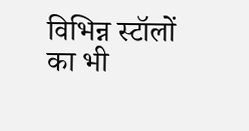विभिन्न स्टॉलों का भी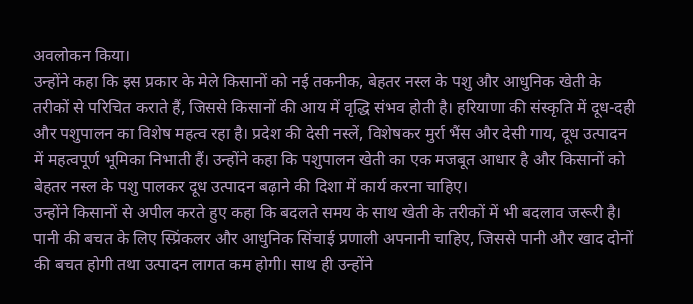अवलोकन किया।
उन्होंने कहा कि इस प्रकार के मेले किसानों को नई तकनीक, बेहतर नस्ल के पशु और आधुनिक खेती के तरीकों से परिचित कराते हैं, जिससे किसानों की आय में वृद्धि संभव होती है। हरियाणा की संस्कृति में दूध-दही और पशुपालन का विशेष महत्व रहा है। प्रदेश की देसी नस्लें, विशेषकर मुर्रा भैंस और देसी गाय, दूध उत्पादन में महत्वपूर्ण भूमिका निभाती हैं। उन्होंने कहा कि पशुपालन खेती का एक मजबूत आधार है और किसानों को बेहतर नस्ल के पशु पालकर दूध उत्पादन बढ़ाने की दिशा में कार्य करना चाहिए।
उन्होंने किसानों से अपील करते हुए कहा कि बदलते समय के साथ खेती के तरीकों में भी बदलाव जरूरी है। पानी की बचत के लिए स्प्रिंकलर और आधुनिक सिंचाई प्रणाली अपनानी चाहिए, जिससे पानी और खाद दोनों की बचत होगी तथा उत्पादन लागत कम होगी। साथ ही उन्होंने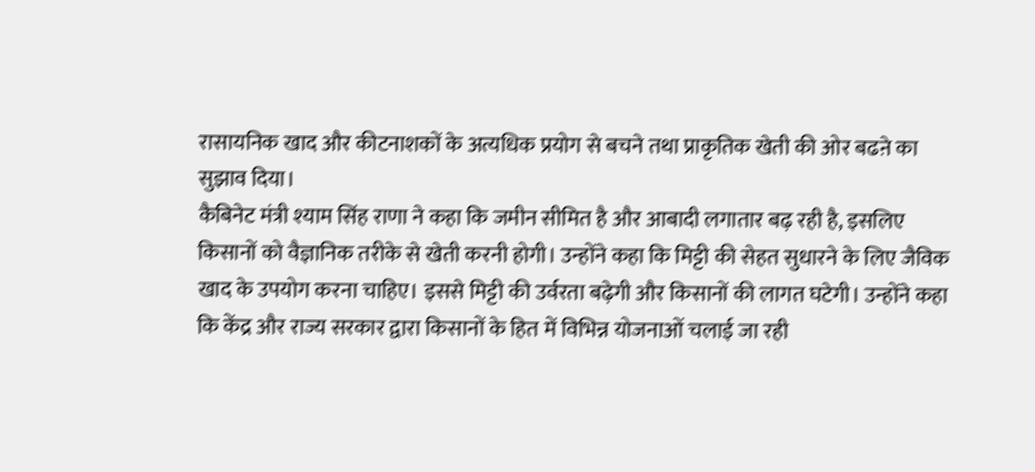रासायनिक खाद और कीटनाशकों के अत्यधिक प्रयोग से बचने तथा प्राकृतिक खेती की ओर बढऩे का सुझाव दिया।
कैबिनेट मंत्री श्याम सिंह राणा ने कहा कि जमीन सीमित है और आबादी लगातार बढ़ रही है, इसलिए किसानों को वैज्ञानिक तरीके से खेती करनी होगी। उन्होंने कहा कि मिट्टी की सेहत सुधारने के लिए जैविक खाद के उपयोग करना चाहिए। इससे मिट्टी की उर्वरता बढ़ेगी और किसानों की लागत घटेगी। उन्होंने कहा कि केंद्र और राज्य सरकार द्वारा किसानों के हित में विभिन्न योजनाओं चलाई जा रही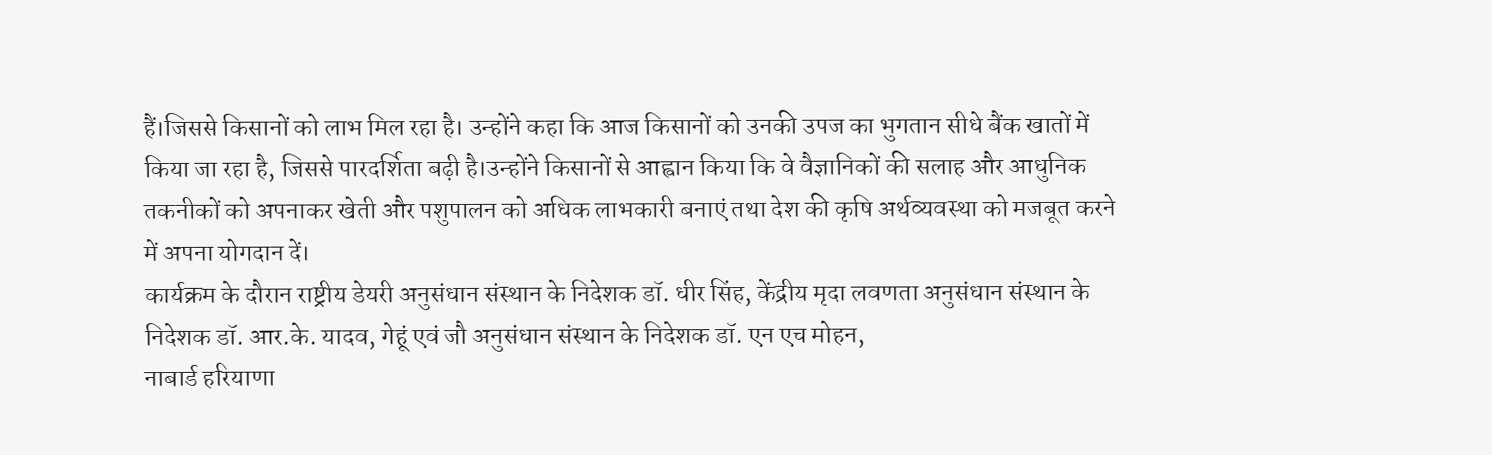हैं।जिससे किसानों को लाभ मिल रहा है। उन्होंने कहा कि आज किसानों को उनकी उपज का भुगतान सीधे बैंक खातों में किया जा रहा है, जिससे पारदर्शिता बढ़ी है।उन्होंने किसानों से आह्वान किया कि वे वैज्ञानिकों की सलाह और आधुनिक तकनीकों को अपनाकर खेती और पशुपालन को अधिक लाभकारी बनाएं तथा देश की कृषि अर्थव्यवस्था को मजबूत करने में अपना योगदान दें।
कार्यक्रम के दौरान राष्ट्रीय डेयरी अनुसंधान संस्थान के निदेशक डॉ. धीर सिंह, केंद्रीय मृदा लवणता अनुसंधान संस्थान के निदेशक डॉ. आर.के. यादव, गेहूं एवं जौ अनुसंधान संस्थान के निदेशक डॉ. एन एच मोहन,
नाबार्ड हरियाणा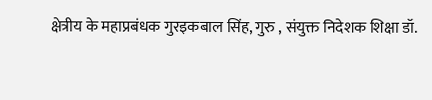क्षेत्रीय के महाप्रबंधक गुरइकबाल सिंह, गुरु , संयुक्त निदेशक शिक्षा डॉ.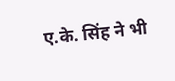ए.के. सिंह ने भी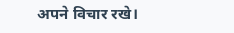अपने विचार रखे।